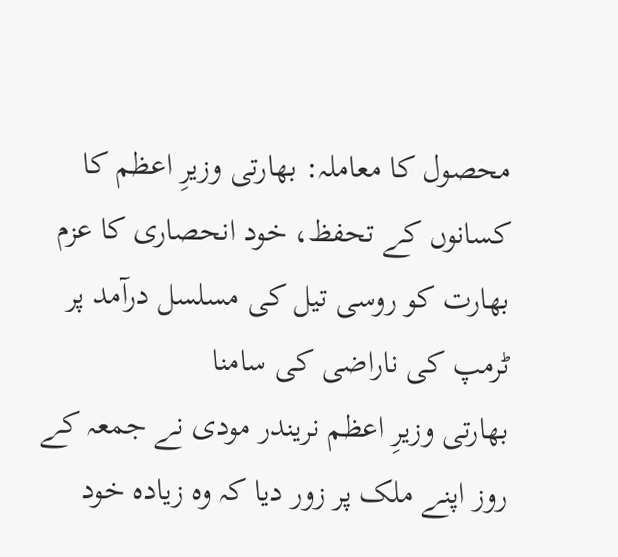محصول کا معاملہ: بھارتی وزیرِ اعظم کا کسانوں کے تحفظ، خود انحصاری کا عزم
بھارت کو روسی تیل کی مسلسل درآمد پر ٹرمپ کی ناراضی کی سامنا
بھارتی وزیرِ اعظم نریندر مودی نے جمعہ کے روز اپنے ملک پر زور دیا کہ وہ زیادہ خود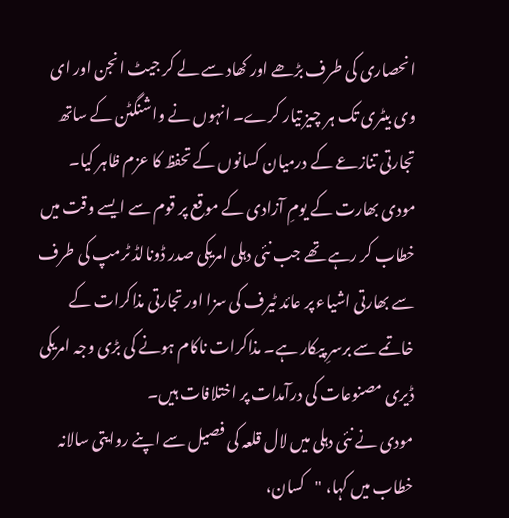انحصاری کی طرف بڑھے اور کھاد سے لے کر جیٹ انجن اور ای وی بیٹری تک ہر چیز تیار کرے۔ انہوں نے واشنگٹن کے ساتھ تجارتی تنازعے کے درمیان کسانوں کے تحفظ کا عزم ظاہر کیا۔
مودی بھارت کے یومِ آزادی کے موقع پر قوم سے ایسے وقت میں خطاب کر رہے تھے جب نئی دہلی امریکی صدر ڈونالڈ ٹرمپ کی طرف سے بھارتی اشیاء پر عائد ٹیرف کی سزا اور تجارتی مذاکرات کے خاتمے سے برسرِ پیکار ہے۔ مذاکرات ناکام ہونے کی بڑی وجہ امریکی ڈیری مصنوعات کی درآمدات پر اختلافات ہیں۔
مودی نے نئی دہلی میں لال قلعہ کی فصیل سے اپنے روایتی سالانہ خطاب میں کہا، "کسان،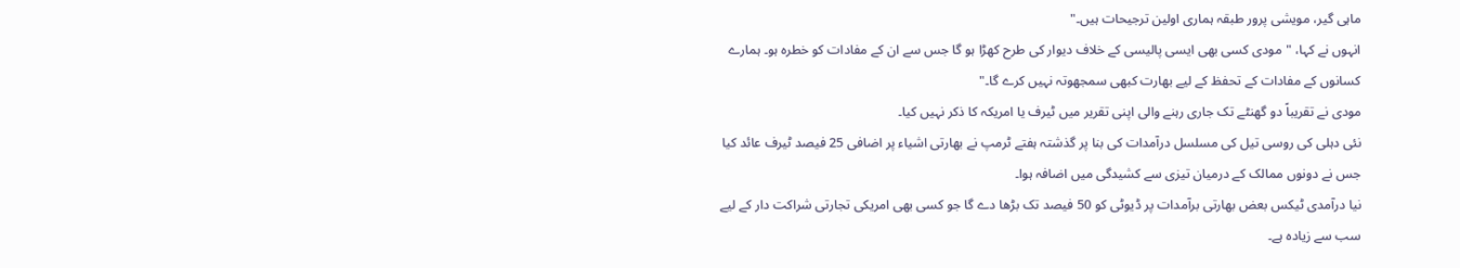ماہی گیر، مویشی پرور طبقہ ہماری اولین ترجیحات ہیں۔"
انہوں نے کہا، "مودی کسی بھی ایسی پالیسی کے خلاف دیوار کی طرح کھڑا ہو گا جس سے ان کے مفادات کو خطرہ ہو۔ ہمارے کسانوں کے مفادات کے تحفظ کے لیے بھارت کبھی سمجھوتہ نہیں کرے گا۔"
مودی نے تقریباً دو گھنٹے تک جاری رہنے والی اپنی تقریر میں ٹیرف یا امریکہ کا ذکر نہیں کیا۔
نئی دہلی کی روسی تیل کی مسلسل درآمدات کی بنا پر گذشتہ ہفتے ٹرمپ نے بھارتی اشیاء پر اضافی 25 فیصد ٹیرف عائد کیا جس نے دونوں ممالک کے درمیان تیزی سے کشیدگی میں اضافہ ہوا۔
نیا درآمدی ٹیکس بعض بھارتی برآمدات پر ڈیوٹی کو 50 فیصد تک بڑھا دے گا جو کسی بھی امریکی تجارتی شراکت دار کے لیے سب سے زیادہ ہے۔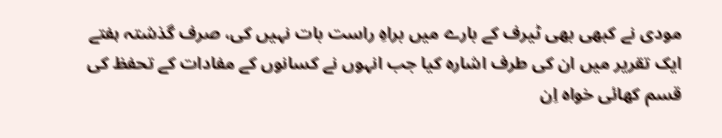مودی نے کبھی بھی ٹیرف کے بارے میں براہِ راست بات نہیں کی، صرف گذشتہ ہفتے ایک تقریر میں ان کی طرف اشارہ کیا جب انہوں نے کسانوں کے مفادات کے تحفظ کی قسم کھائی خواہ اِن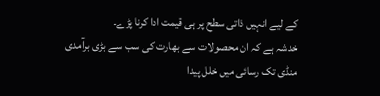کے لیے انہیں ذاتی سطح پر ہی قیمت ادا کرنا پڑے۔
خدشہ ہے کہ ان محصولات سے بھارت کی سب سے بڑی برآمدی منڈی تک رسائی میں خلل پیدا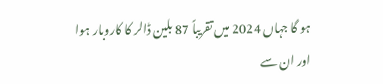ہو گا جہاں 2024 میں تقریباً 87 بلین ڈالر کا کاروبار ہوا اور ان سے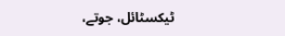ٹیکسٹائل، جوتے،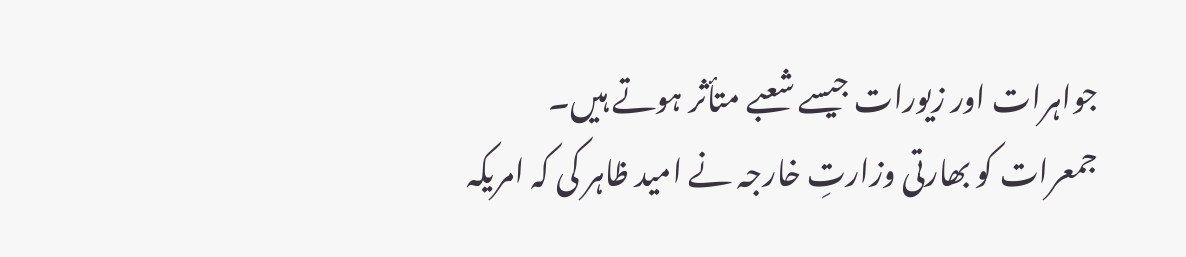جواہرات اور زیورات جیسے شعبے متأثر ہوتے ہیں۔
جمعرات کو بھارتی وزارتِ خارجہ نے امید ظاہر کی کہ امریکہ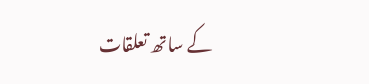کے ساتھ تعلقات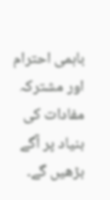باہمی احترام اور مشترکہ مفادات کی بنیاد پر آگے بڑھیں گے۔